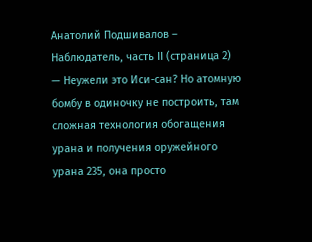Анатолий Подшивалов – Наблюдатель, часть II (страница 2)
— Неужели это Иси-сан? Но атомную бомбу в одиночку не построить, там сложная технология обогащения урана и получения оружейного урана 235, она просто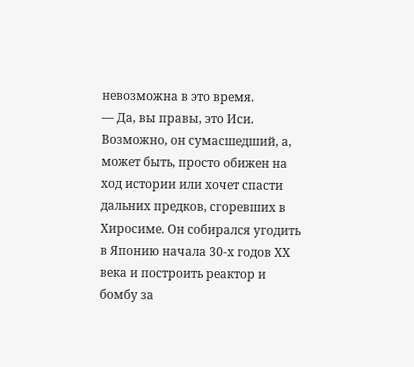невозможна в это время.
— Да, вы правы, это Иси. Возможно, он сумасшедший, а, может быть, просто обижен на ход истории или хочет спасти дальних предков, сгоревших в Хиросиме. Он собирался угодить в Японию начала 30-х годов ХХ века и построить реактор и бомбу за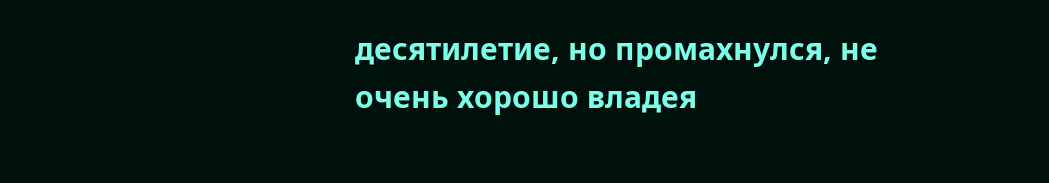десятилетие, но промахнулся, не очень хорошо владея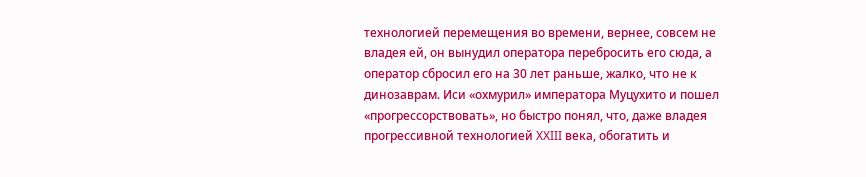технологией перемещения во времени, вернее, совсем не владея ей, он вынудил оператора перебросить его сюда, а оператор сбросил его на 30 лет раньше, жалко, что не к динозаврам. Иси «охмурил» императора Муцухито и пошел «прогрессорствовать», но быстро понял, что, даже владея прогрессивной технологией XXIII века, обогатить и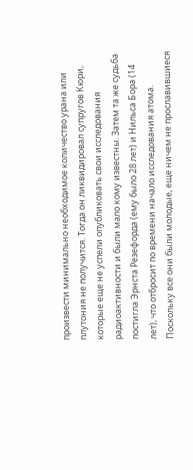произвести минимально необходимое количество урана или плутония не получится. Тогда он ликвидировал супругов Кюри, которые еще не успели опубликовать свои исследования радиоактивности и были мало кому известны. Затем та же судьба постигла Эрнста Резефорда (ему было 28 лет) и Нильса Бора (14 лет), что отбросит по времени начало исследования атома. Поскольку все они были молодые, еще ничем не прославившиеся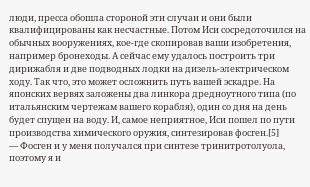люди, пресса обошла стороной эти случаи и они были квалифицированы как несчастные. Потом Иси сосредоточился на обычных вооружениях, кое-где скопировав ваши изобретения, например бронеходы. А сейчас ему удалось построить три дирижабля и две подводных лодки на дизель-электрическом ходу. Так что, это может осложнить путь вашей эскадре. На японских вервях заложены два линкора дредноутного типа (по итальянским чертежам вашего корабля), один со дня на день будет спущен на воду. И, самое неприятное, Иси пошел по пути производства химического оружия, синтезировав фосген.[5]
— Фосген и у меня получался при синтезе тринитротолуола, поэтому я и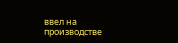ввел на производстве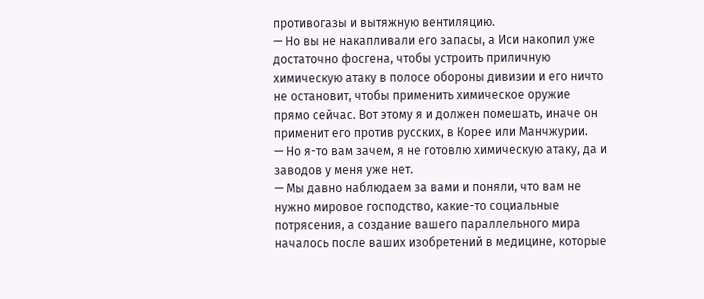противогазы и вытяжную вентиляцию.
— Но вы не накапливали его запасы, а Иси накопил уже достаточно фосгена, чтобы устроить приличную химическую атаку в полосе обороны дивизии и его ничто не остановит, чтобы применить химическое оружие прямо сейчас. Вот этому я и должен помешать, иначе он применит его против русских, в Корее или Манчжурии.
— Но я-то вам зачем, я не готовлю химическую атаку, да и заводов у меня уже нет.
— Мы давно наблюдаем за вами и поняли, что вам не нужно мировое господство, какие-то социальные потрясения, а создание вашего параллельного мира началось после ваших изобретений в медицине, которые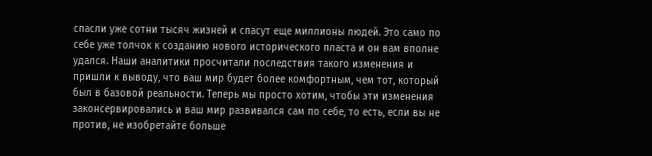спасли уже сотни тысяч жизней и спасут еще миллионы людей. Это само по себе уже толчок к созданию нового исторического пласта и он вам вполне удался. Наши аналитики просчитали последствия такого изменения и пришли к выводу, что ваш мир будет более комфортным, чем тот, который был в базовой реальности. Теперь мы просто хотим, чтобы эти изменения законсервировались и ваш мир развивался сам по себе, то есть, если вы не против, не изобретайте больше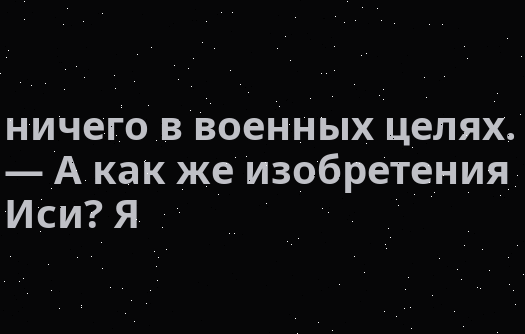ничего в военных целях.
— А как же изобретения Иси? Я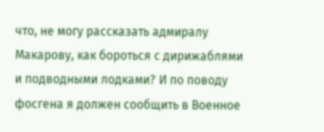что, не могу рассказать адмиралу Макарову, как бороться с дирижаблями и подводными лодками? И по поводу фосгена я должен сообщить в Военное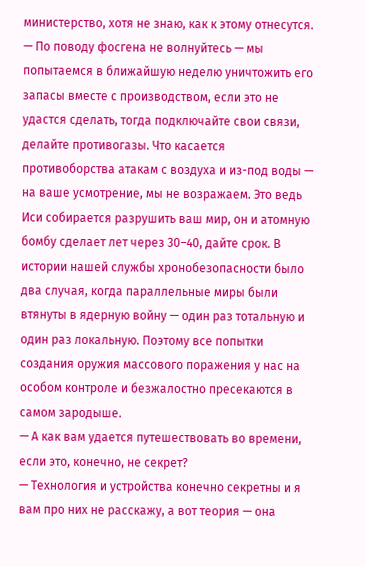министерство, хотя не знаю, как к этому отнесутся.
— По поводу фосгена не волнуйтесь — мы попытаемся в ближайшую неделю уничтожить его запасы вместе с производством, если это не удастся сделать, тогда подключайте свои связи, делайте противогазы. Что касается противоборства атакам с воздуха и из-под воды — на ваше усмотрение, мы не возражаем. Это ведь Иси собирается разрушить ваш мир, он и атомную бомбу сделает лет через 30–40, дайте срок. В истории нашей службы хронобезопасности было два случая, когда параллельные миры были втянуты в ядерную войну — один раз тотальную и один раз локальную. Поэтому все попытки создания оружия массового поражения у нас на особом контроле и безжалостно пресекаются в самом зародыше.
— А как вам удается путешествовать во времени, если это, конечно, не секрет?
— Технология и устройства конечно секретны и я вам про них не расскажу, а вот теория — она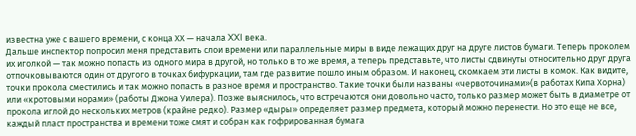известна уже с вашего времени, с конца ХХ — начала XXI века.
Дальше инспектор попросил меня представить слои времени или параллельные миры в виде лежащих друг на друге листов бумаги. Теперь проколем их иголкой — так можно попасть из одного мира в другой, но только в то же время, а теперь представьте, что листы сдвинуты относительно друг друга отпочковываются один от другого в точках бифуркации, там где развитие пошло иным образом. И наконец, скомкаем эти листы в комок. Как видите, точки прокола сместились и так можно попасть в разное время и пространство. Такие точки были названы «червоточинами»(в работах Кипа Хорна) или «кротовыми норами» (работы Джона Уилера). Позже выяснилось, что встречаются они довольно часто, только размер может быть в диаметре от прокола иглой до нескольких метров (крайне редко). Размер «дыры» определяет размер предмета, который можно перенести. Но это еще не все, каждый пласт пространства и времени тоже смят и собран как гофрированная бумага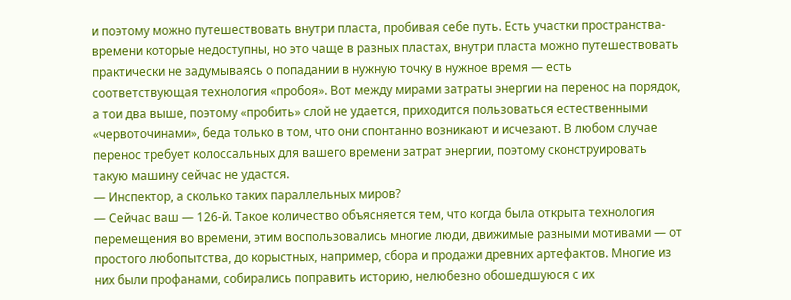и поэтому можно путешествовать внутри пласта, пробивая себе путь. Есть участки пространства-времени которые недоступны, но это чаще в разных пластах, внутри пласта можно путешествовать практически не задумываясь о попадании в нужную точку в нужное время — есть соответствующая технология «пробоя». Вот между мирами затраты энергии на перенос на порядок, а тои два выше, поэтому «пробить» слой не удается, приходится пользоваться естественными «червоточинами», беда только в том, что они спонтанно возникают и исчезают. В любом случае перенос требует колоссальных для вашего времени затрат энергии, поэтому сконструировать такую машину сейчас не удастся.
— Инспектор, а сколько таких параллельных миров?
— Сейчас ваш — 126-й. Такое количество объясняется тем, что когда была открыта технология перемещения во времени, этим воспользовались многие люди, движимые разными мотивами — от простого любопытства, до корыстных, например, сбора и продажи древних артефактов. Многие из них были профанами, собирались поправить историю, нелюбезно обошедшуюся с их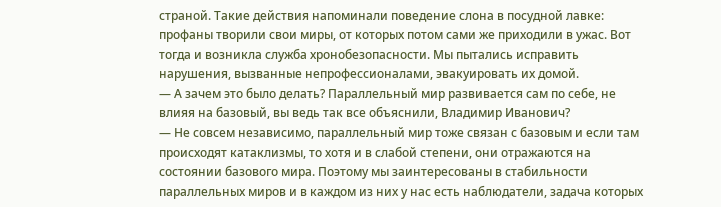страной. Такие действия напоминали поведение слона в посудной лавке: профаны творили свои миры, от которых потом сами же приходили в ужас. Вот тогда и возникла служба хронобезопасности. Мы пытались исправить нарушения, вызванные непрофессионалами, эвакуировать их домой.
— А зачем это было делать? Параллельный мир развивается сам по себе, не влияя на базовый, вы ведь так все объяснили, Владимир Иванович?
— Не совсем независимо, параллельный мир тоже связан с базовым и если там происходят катаклизмы, то хотя и в слабой степени, они отражаются на состоянии базового мира. Поэтому мы заинтересованы в стабильности параллельных миров и в каждом из них у нас есть наблюдатели, задача которых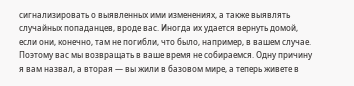сигнализировать о выявленных ими изменениях, а также выявлять случайных попаданцев, вроде вас. Иногда их удается вернуть домой, если они, конечно, там не погибли, что было, например, в вашем случае. Поэтому вас мы возвращать в ваше время не собираемся. Одну причину я вам назвал, а вторая — вы жили в базовом мире, а теперь живете в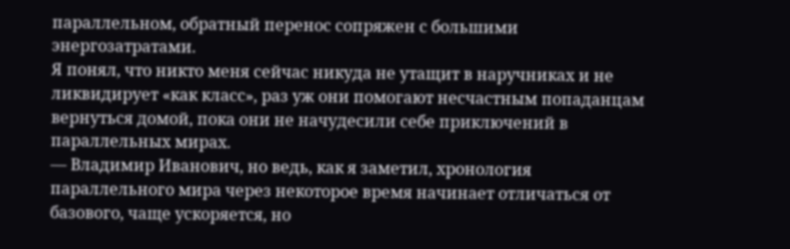параллельном, обратный перенос сопряжен с большими энергозатратами.
Я понял, что никто меня сейчас никуда не утащит в наручниках и не ликвидирует «как класс», раз уж они помогают несчастным попаданцам вернуться домой, пока они не начудесили себе приключений в параллельных мирах.
— Владимир Иванович, но ведь, как я заметил, хронология параллельного мира через некоторое время начинает отличаться от базового, чаще ускоряется, но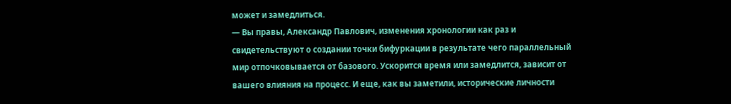может и замедлиться.
— Вы правы, Александр Павлович, изменения хронологии как раз и свидетельствуют о создании точки бифуркации в результате чего параллельный мир отпочковывается от базового. Ускорится время или замедлится, зависит от вашего влияния на процесс. И еще, как вы заметили, исторические личности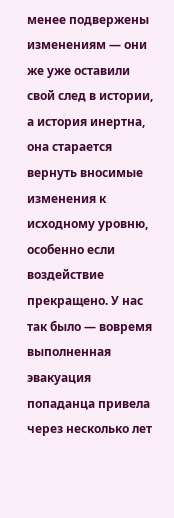менее подвержены изменениям — они же уже оставили свой след в истории, а история инертна, она старается вернуть вносимые изменения к исходному уровню, особенно если воздействие прекращено. У нас так было — вовремя выполненная эвакуация попаданца привела через несколько лет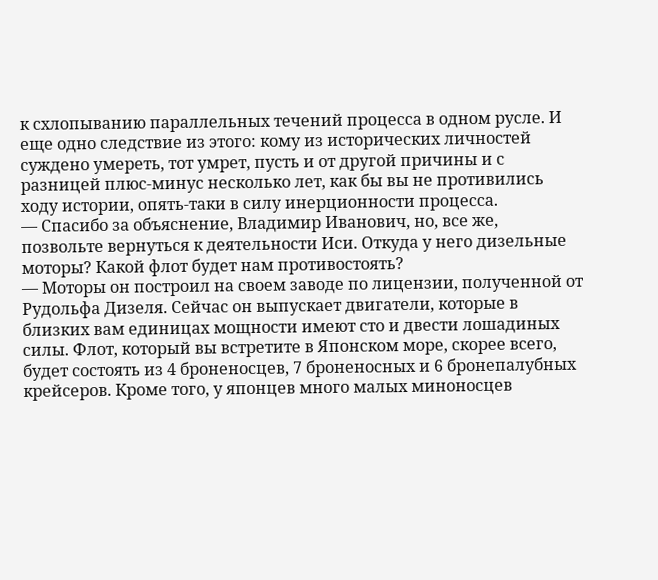к схлопыванию параллельных течений процесса в одном русле. И еще одно следствие из этого: кому из исторических личностей суждено умереть, тот умрет, пусть и от другой причины и с разницей плюс-минус несколько лет, как бы вы не противились ходу истории, опять-таки в силу инерционности процесса.
— Спасибо за объяснение, Владимир Иванович, но, все же, позвольте вернуться к деятельности Иси. Откуда у него дизельные моторы? Какой флот будет нам противостоять?
— Моторы он построил на своем заводе по лицензии, полученной от Рудольфа Дизеля. Сейчас он выпускает двигатели, которые в близких вам единицах мощности имеют сто и двести лошадиных силы. Флот, который вы встретите в Японском море, скорее всего, будет состоять из 4 броненосцев, 7 броненосных и 6 бронепалубных крейсеров. Кроме того, у японцев много малых миноносцев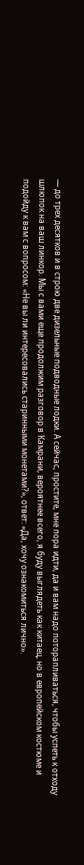— до трех десятков и в строю две дизельные подводные лодки. А сейчас, простите, мне пора идти, да и вам надо поторапливаться, чтобы успеть к отходу шлюпок на ваш линкор. Мы с вами еще продолжим разговор в Камрани, вероятнее всего, я буду выглядеть как китаец, но в европейском костюме и подойду к вам с вопросом: «Не вы ли интересовались старинными монетами?», ответ: «Да, хочу ознакомиться лично».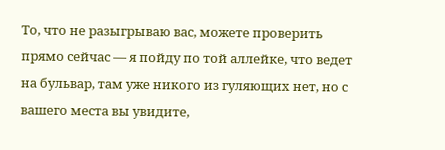То, что не разыгрываю вас, можете проверить прямо сейчас — я пойду по той аллейке, что ведет на бульвар, там уже никого из гуляющих нет, но с вашего места вы увидите,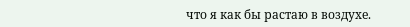что я как бы растаю в воздухе.